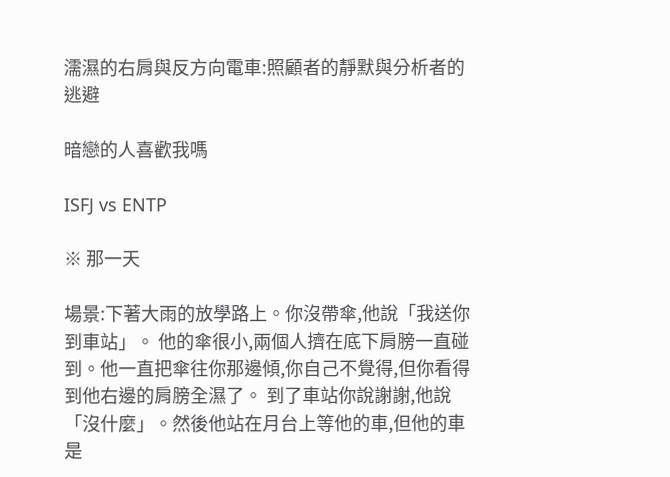濡濕的右肩與反方向電車:照顧者的靜默與分析者的逃避

暗戀的人喜歡我嗎

ISFJ vs ENTP

※ 那一天

場景:下著大雨的放學路上。你沒帶傘,他說「我送你到車站」。 他的傘很小,兩個人擠在底下肩膀一直碰到。他一直把傘往你那邊傾,你自己不覺得,但你看得到他右邊的肩膀全濕了。 到了車站你說謝謝,他說「沒什麼」。然後他站在月台上等他的車,但他的車是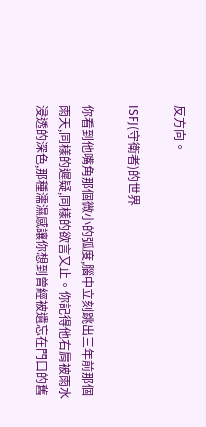反方向。

ISFJ(守衛者)的世界

你看到他嘴角那個微小的弧度,腦中立刻跳出三年前那個雨天,同樣的遲疑,同樣的欲言又止。你記得他右肩被雨水浸透的深色,那種濡濕感讓你想到曾經被遺忘在門口的舊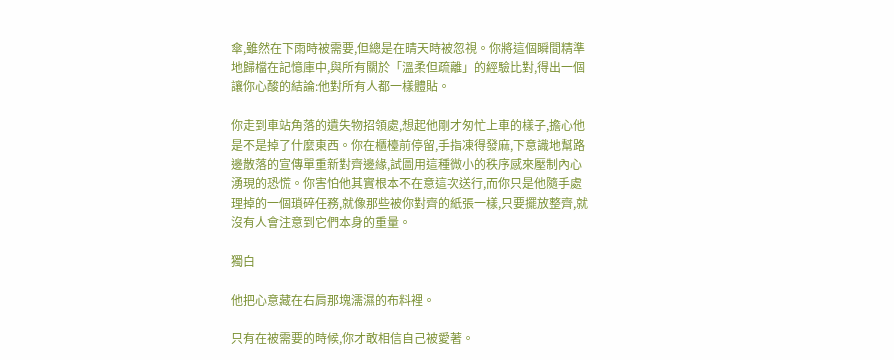傘,雖然在下雨時被需要,但總是在晴天時被忽視。你將這個瞬間精準地歸檔在記憶庫中,與所有關於「溫柔但疏離」的經驗比對,得出一個讓你心酸的結論:他對所有人都一樣體貼。

你走到車站角落的遺失物招領處,想起他剛才匆忙上車的樣子,擔心他是不是掉了什麼東西。你在櫃檯前停留,手指凍得發麻,下意識地幫路邊散落的宣傳單重新對齊邊緣,試圖用這種微小的秩序感來壓制內心湧現的恐慌。你害怕他其實根本不在意這次送行,而你只是他隨手處理掉的一個瑣碎任務,就像那些被你對齊的紙張一樣,只要擺放整齊,就沒有人會注意到它們本身的重量。

獨白

他把心意藏在右肩那塊濡濕的布料裡。

只有在被需要的時候,你才敢相信自己被愛著。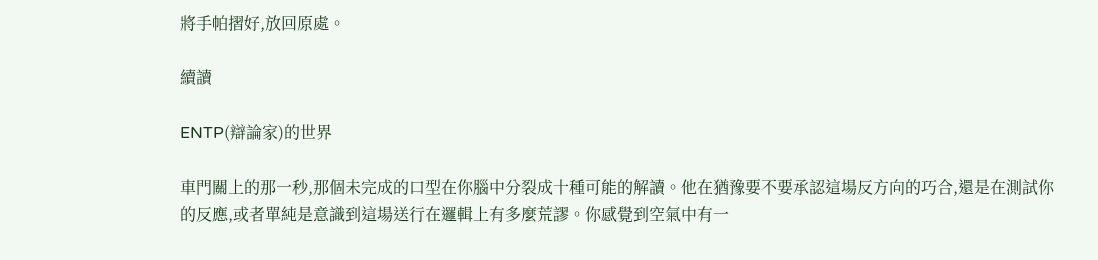將手帕摺好,放回原處。

續讀

ENTP(辯論家)的世界

車門關上的那一秒,那個未完成的口型在你腦中分裂成十種可能的解讀。他在猶豫要不要承認這場反方向的巧合,還是在測試你的反應,或者單純是意識到這場送行在邏輯上有多麼荒謬。你感覺到空氣中有一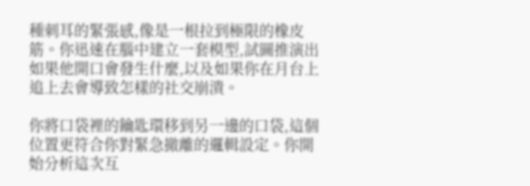種刺耳的緊張感,像是一根拉到極限的橡皮筋。你迅速在腦中建立一套模型,試圖推演出如果他開口會發生什麼,以及如果你在月台上追上去會導致怎樣的社交崩潰。

你將口袋裡的鑰匙環移到另一邊的口袋,這個位置更符合你對緊急撤離的邏輯設定。你開始分析這次互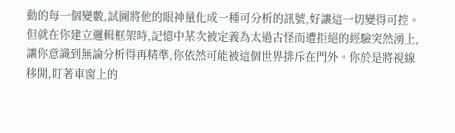動的每一個變數,試圖將他的眼神量化成一種可分析的訊號,好讓這一切變得可控。但就在你建立邏輯框架時,記憶中某次被定義為太過古怪而遭拒絕的經驗突然湧上,讓你意識到無論分析得再精準,你依然可能被這個世界排斥在門外。你於是將視線移開,盯著車窗上的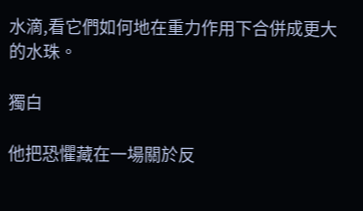水滴,看它們如何地在重力作用下合併成更大的水珠。

獨白

他把恐懼藏在一場關於反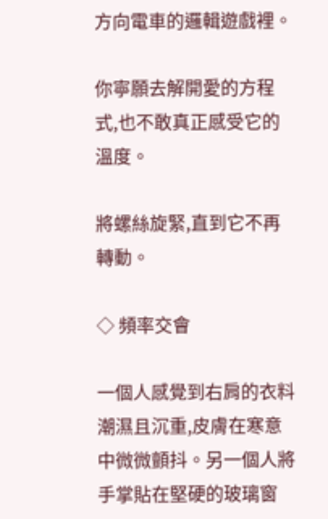方向電車的邏輯遊戲裡。

你寧願去解開愛的方程式,也不敢真正感受它的溫度。

將螺絲旋緊,直到它不再轉動。

◇ 頻率交會

一個人感覺到右肩的衣料潮濕且沉重,皮膚在寒意中微微顫抖。另一個人將手掌貼在堅硬的玻璃窗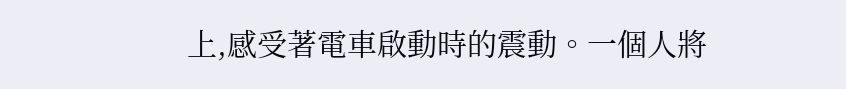上,感受著電車啟動時的震動。一個人將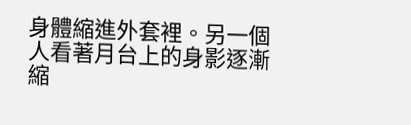身體縮進外套裡。另一個人看著月台上的身影逐漸縮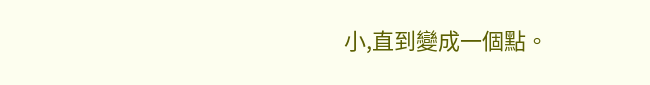小,直到變成一個點。